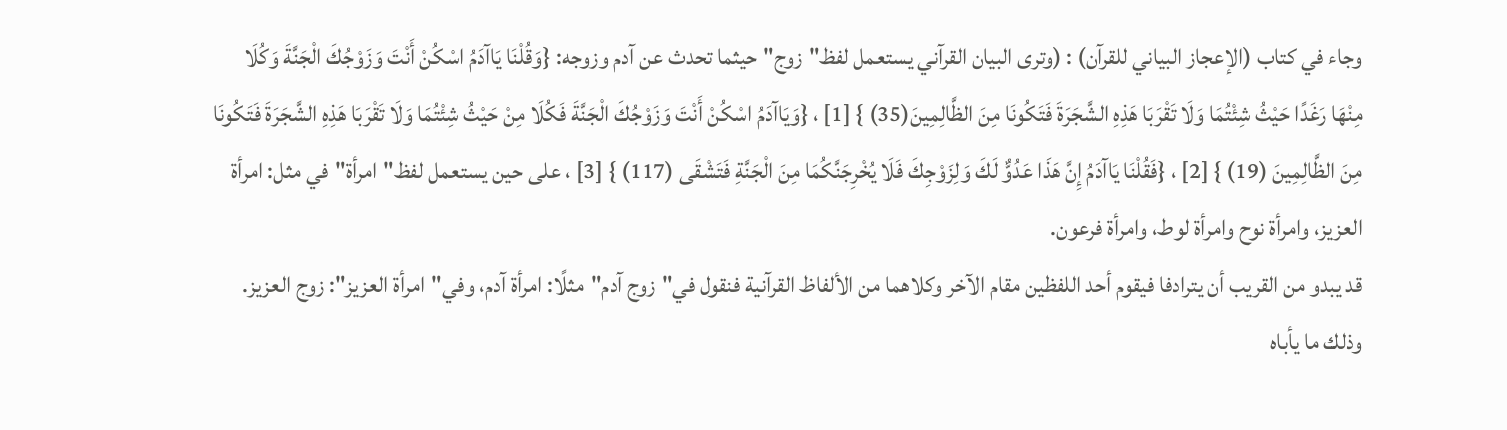وجاء في كتاب (الإعجاز البياني للقرآن) : (وترى البيان القرآني يستعمل لفظ"زوج"حيثما تحدث عن آدم وزوجه: {وَقُلْنَا يَاآدَمُ اسْكُنْ أَنْتَ وَزَوْجُكَ الْجَنَّةَ وَكُلَا مِنْهَا رَغَدًا حَيْثُ شِئْتُمَا وَلَا تَقْرَبَا هَذِهِ الشَّجَرَةَ فَتَكُونَا مِنَ الظَّالِمِينَ(35) } [1] ، {وَيَاآدَمُ اسْكُنْ أَنْتَ وَزَوْجُكَ الْجَنَّةَ فَكُلَا مِنْ حَيْثُ شِئْتُمَا وَلَا تَقْرَبَا هَذِهِ الشَّجَرَةَ فَتَكُونَا مِنَ الظَّالِمِينَ (19) } [2] ، {فَقُلْنَا يَاآدَمُ إِنَّ هَذَا عَدُوٌّ لَكَ وَلِزَوْجِكَ فَلَا يُخْرِجَنَّكُمَا مِنَ الْجَنَّةِ فَتَشْقَى (117) } [3] ، على حين يستعمل لفظ"امرأة"في مثل: امرأة العزيز، وامرأة نوح وامرأة لوط، وامرأة فرعون.
قد يبدو من القريب أن يترادفا فيقوم أحد اللفظين مقام الآخر وكلاهما من الألفاظ القرآنية فنقول في"زوج آدم"مثلًا: امرأة آدم، وفي"امرأة العزيز": زوج العزيز.
وذلك ما يأباه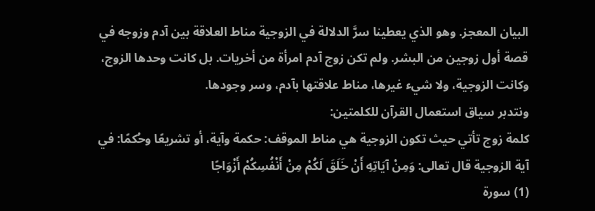البيان المعجز. وهو الذي يعطينا سرَّ الدلالة في الزوجية مناط العلاقة بين آدم وزوجه في قصة أول زوجين من البشر. ولم تكن زوج آدم امرأة من أخريات. بل كانت وحدها الزوج، وكانت الزوجية، ولا شيء غيرها، مناط علاقتها بآدم، وسر وجودها.
ونتدبر سياق استعمال القرآن للكلمتين:
كلمة زوج تأتي حيث تكون الزوجية هي مناط الموقف: حكمة وآية، أو تشريعًا وحُكمًا: في آية الزوجية قال تعالى: وَمِنْ آيَاتِهِ أَنْ خَلَقَ لَكُمْ مِنْ أَنْفُسِكُمْ أَزْوَاجًا
(1) سورة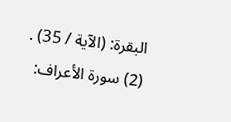البقرة: (الآية / 35) .
(2) سورة الأعراف: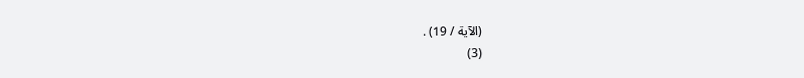(الآية / 19) .
(3)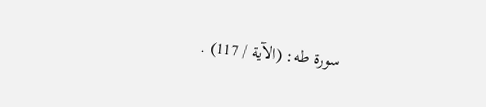سورة طه: (الآية / 117) .